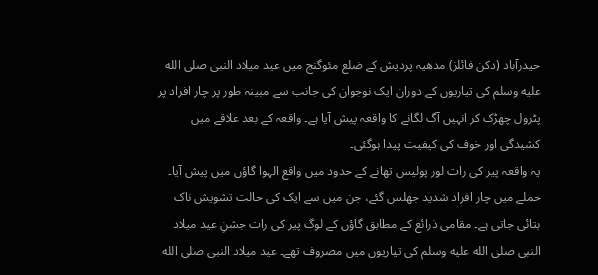حیدرآباد (دکن فائلز) مدھیہ پردیش کے ضلع مئوگنج میں عید میلاد النبی صلى الله عليه وسلم کی تیاریوں کے دوران ایک نوجوان کی جانب سے مبینہ طور پر چار افراد پر پٹرول چھڑک کر انہیں آگ لگانے کا واقعہ پیش آیا ہے۔ واقعہ کے بعد علاقے میں کشیدگی اور خوف کی کیفیت پیدا ہوگئی۔
یہ واقعہ پیر کی رات لور پولیس تھانے کے حدود میں واقع الہوا گاؤں میں پیش آیا۔ حملے میں چار افراد شدید جھلس گئے، جن میں سے ایک کی حالت تشویش ناک بتائی جاتی ہے۔ مقامی ذرائع کے مطابق گاؤں کے لوگ پیر کی رات جشنِ عید میلاد النبی صلى الله عليه وسلم کی تیاریوں میں مصروف تھے۔ عید میلاد النبی صلى الله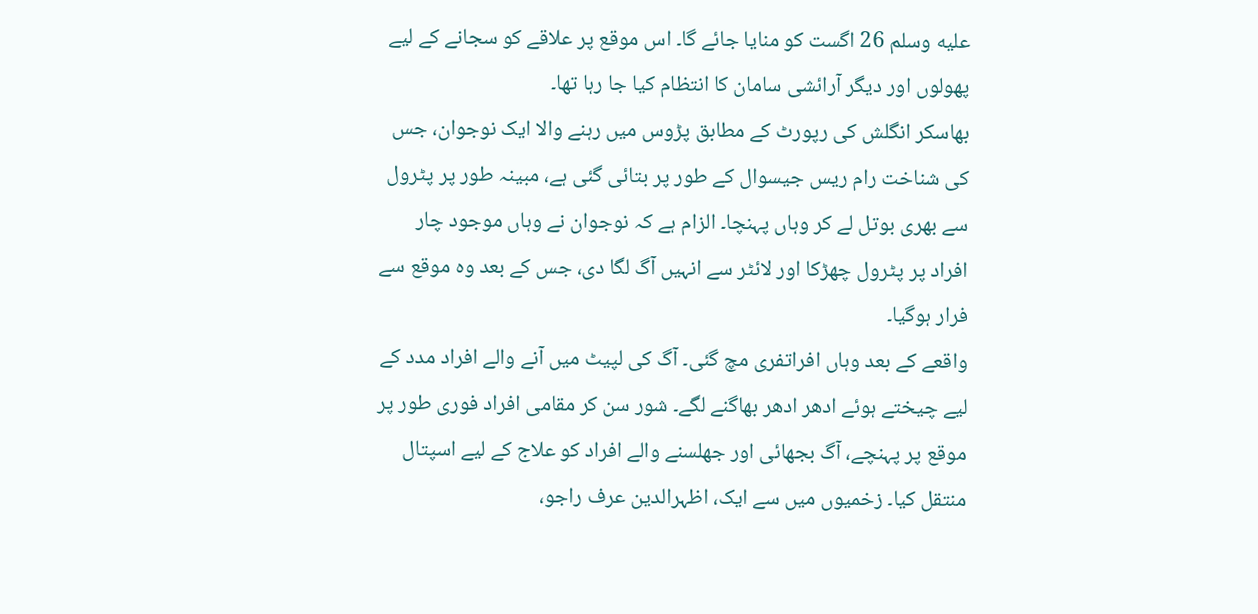عليه وسلم 26 اگست کو منایا جائے گا۔ اس موقع پر علاقے کو سجانے کے لیے پھولوں اور دیگر آرائشی سامان کا انتظام کیا جا رہا تھا۔
بھاسکر انگلش کی رپورٹ کے مطابق پڑوس میں رہنے والا ایک نوجوان، جس کی شناخت رام ریس جیسوال کے طور پر بتائی گئی ہے، مبینہ طور پر پٹرول سے بھری بوتل لے کر وہاں پہنچا۔ الزام ہے کہ نوجوان نے وہاں موجود چار افراد پر پٹرول چھڑکا اور لائٹر سے انہیں آگ لگا دی، جس کے بعد وہ موقع سے فرار ہوگیا۔
واقعے کے بعد وہاں افراتفری مچ گئی۔ آگ کی لپیٹ میں آنے والے افراد مدد کے لیے چیختے ہوئے ادھر ادھر بھاگنے لگے۔ شور سن کر مقامی افراد فوری طور پر موقع پر پہنچے، آگ بجھائی اور جھلسنے والے افراد کو علاج کے لیے اسپتال منتقل کیا۔ زخمیوں میں سے ایک، اظہرالدین عرف راجو،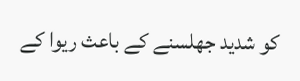کو شدید جھلسنے کے باعث ریوا کے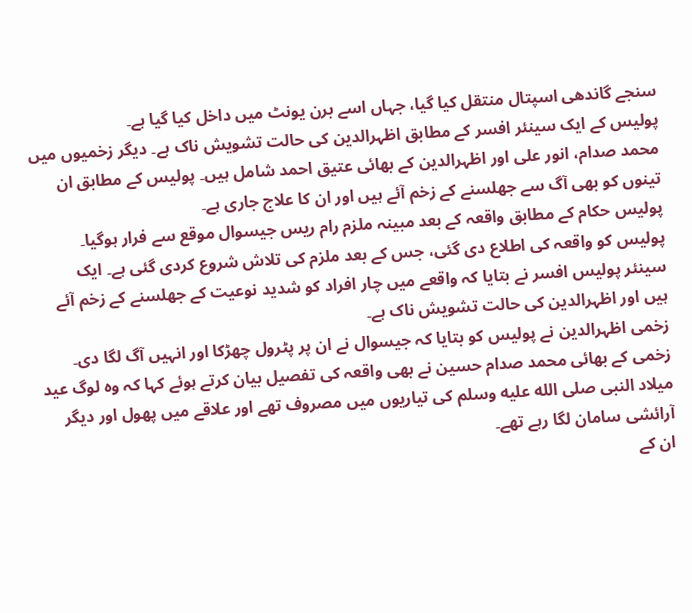سنجے گاندھی اسپتال منتقل کیا گیا، جہاں اسے برن یونٹ میں داخل کیا گیا ہے۔
پولیس کے ایک سینئر افسر کے مطابق اظہرالدین کی حالت تشویش ناک ہے۔ دیگر زخمیوں میں محمد صدام، انور علی اور اظہرالدین کے بھائی عتیق احمد شامل ہیں۔ پولیس کے مطابق ان تینوں کو بھی آگ سے جھلسنے کے زخم آئے ہیں اور ان کا علاج جاری ہے۔
پولیس حکام کے مطابق واقعہ کے بعد مبینہ ملزم رام ریس جیسوال موقع سے فرار ہوگیا۔ پولیس کو واقعہ کی اطلاع دی گئی، جس کے بعد ملزم کی تلاش شروع کردی گئی ہے۔ ایک سینئر پولیس افسر نے بتایا کہ واقعے میں چار افراد کو شدید نوعیت کے جھلسنے کے زخم آئے ہیں اور اظہرالدین کی حالت تشویش ناک ہے۔
زخمی اظہرالدین نے پولیس کو بتایا کہ جیسوال نے ان پر پٹرول چھڑکا اور انہیں آگ لگا دی۔ زخمی کے بھائی محمد صدام حسین نے بھی واقعہ کی تفصیل بیان کرتے ہوئے کہا کہ وہ لوگ عید میلاد النبی صلى الله عليه وسلم کی تیاریوں میں مصروف تھے اور علاقے میں پھول اور دیگر آرائشی سامان لگا رہے تھے۔
ان کے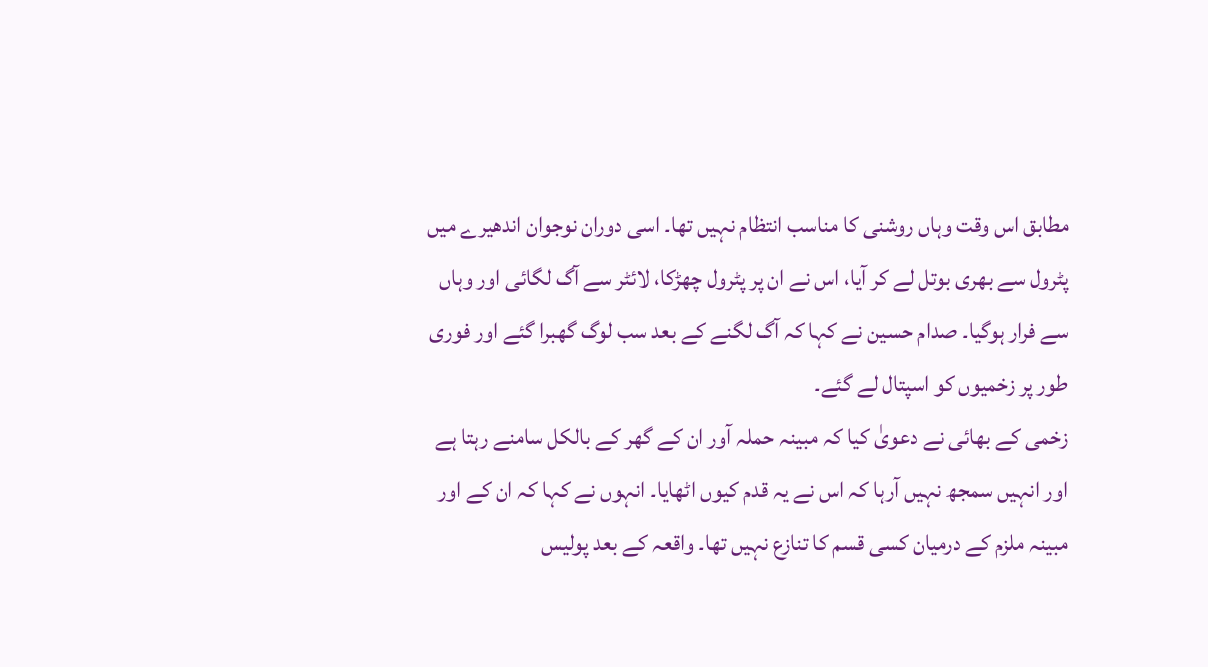مطابق اس وقت وہاں روشنی کا مناسب انتظام نہیں تھا۔ اسی دوران نوجوان اندھیرے میں پٹرول سے بھری بوتل لے کر آیا، اس نے ان پر پٹرول چھڑکا، لائٹر سے آگ لگائی اور وہاں سے فرار ہوگیا۔ صدام حسین نے کہا کہ آگ لگنے کے بعد سب لوگ گھبرا گئے اور فوری طور پر زخمیوں کو اسپتال لے گئے۔
زخمی کے بھائی نے دعویٰ کیا کہ مبینہ حملہ آور ان کے گھر کے بالکل سامنے رہتا ہے اور انہیں سمجھ نہیں آرہا کہ اس نے یہ قدم کیوں اٹھایا۔ انہوں نے کہا کہ ان کے اور مبینہ ملزم کے درمیان کسی قسم کا تنازع نہیں تھا۔ واقعہ کے بعد پولیس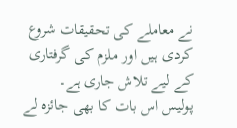نے معاملے کی تحقیقات شروع کردی ہیں اور ملزم کی گرفتاری کے لیے تلاش جاری ہے۔
پولیس اس بات کا بھی جائزہ لے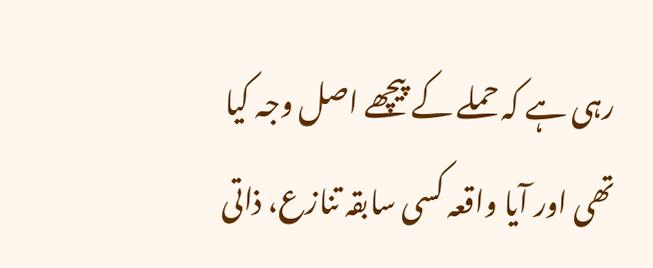رہی ہے کہ حملے کے پیچھے اصل وجہ کیا تھی اور آیا واقعہ کسی سابقہ تنازع، ذاتی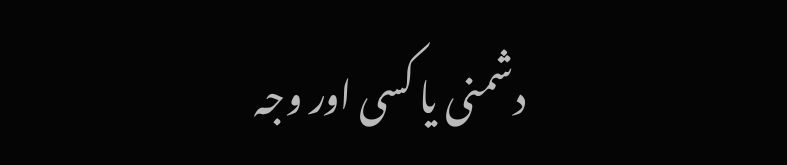دشمنی یا کسی اور وجہ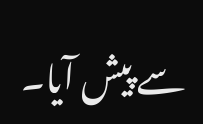سے پیش آیا۔